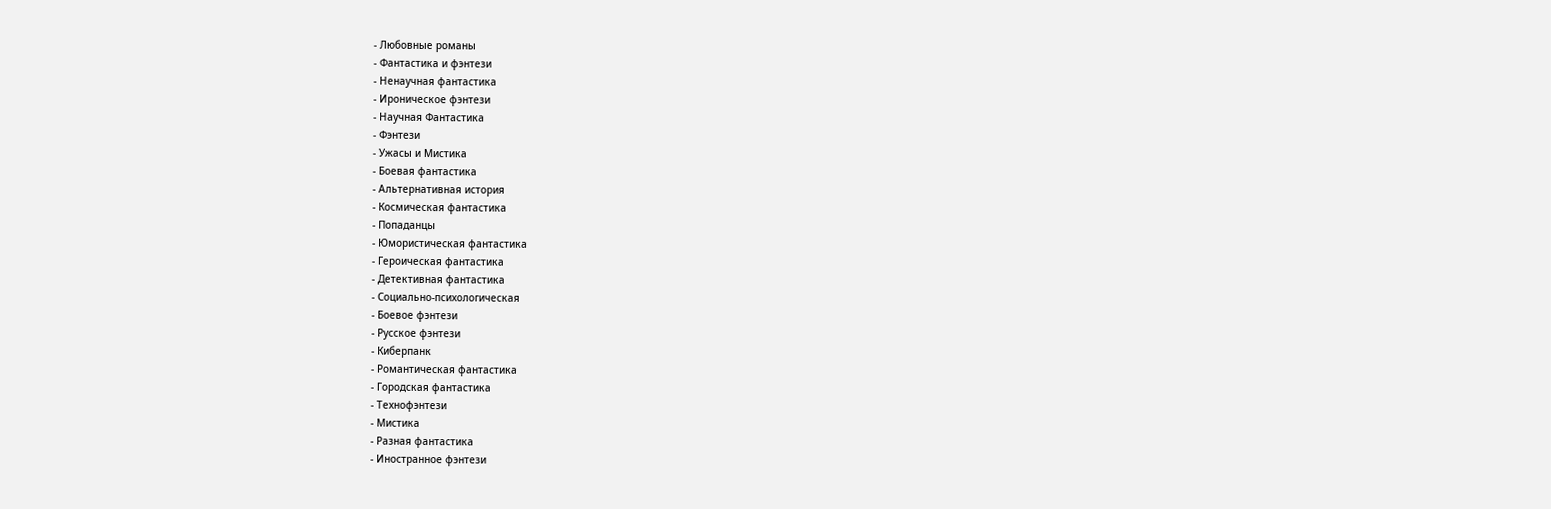- Любовные романы
- Фантастика и фэнтези
- Ненаучная фантастика
- Ироническое фэнтези
- Научная Фантастика
- Фэнтези
- Ужасы и Мистика
- Боевая фантастика
- Альтернативная история
- Космическая фантастика
- Попаданцы
- Юмористическая фантастика
- Героическая фантастика
- Детективная фантастика
- Социально-психологическая
- Боевое фэнтези
- Русское фэнтези
- Киберпанк
- Романтическая фантастика
- Городская фантастика
- Технофэнтези
- Мистика
- Разная фантастика
- Иностранное фэнтези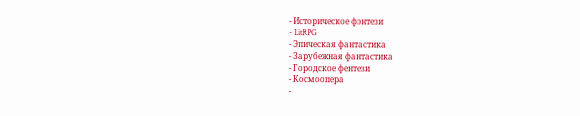- Историческое фэнтези
- LitRPG
- Эпическая фантастика
- Зарубежная фантастика
- Городское фентези
- Космоопера
-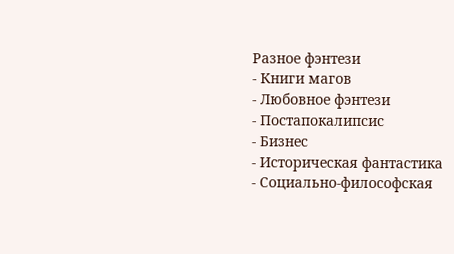Разное фэнтези
- Книги магов
- Любовное фэнтези
- Постапокалипсис
- Бизнес
- Историческая фантастика
- Социально-философская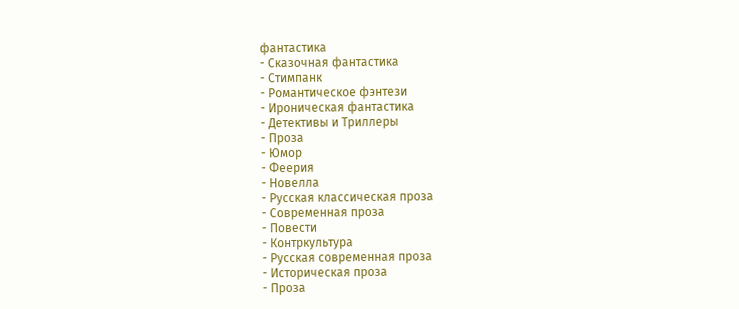фантастика
- Сказочная фантастика
- Стимпанк
- Романтическое фэнтези
- Ироническая фантастика
- Детективы и Триллеры
- Проза
- Юмор
- Феерия
- Новелла
- Русская классическая проза
- Современная проза
- Повести
- Контркультура
- Русская современная проза
- Историческая проза
- Проза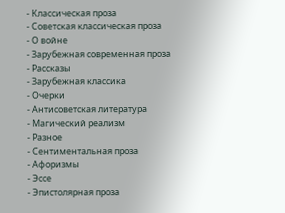- Классическая проза
- Советская классическая проза
- О войне
- Зарубежная современная проза
- Рассказы
- Зарубежная классика
- Очерки
- Антисоветская литература
- Магический реализм
- Разное
- Сентиментальная проза
- Афоризмы
- Эссе
- Эпистолярная проза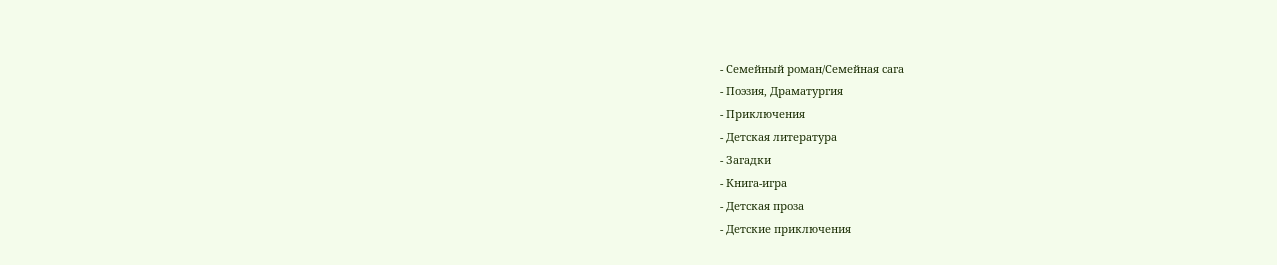- Семейный роман/Семейная сага
- Поэзия, Драматургия
- Приключения
- Детская литература
- Загадки
- Книга-игра
- Детская проза
- Детские приключения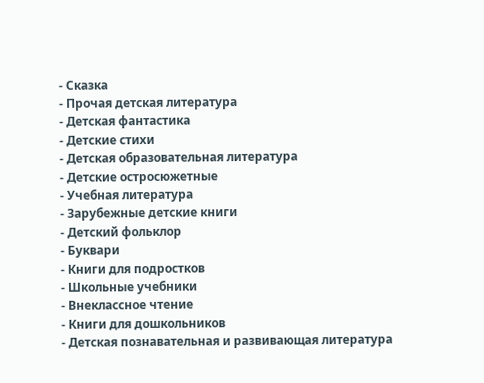- Сказка
- Прочая детская литература
- Детская фантастика
- Детские стихи
- Детская образовательная литература
- Детские остросюжетные
- Учебная литература
- Зарубежные детские книги
- Детский фольклор
- Буквари
- Книги для подростков
- Школьные учебники
- Внеклассное чтение
- Книги для дошкольников
- Детская познавательная и развивающая литература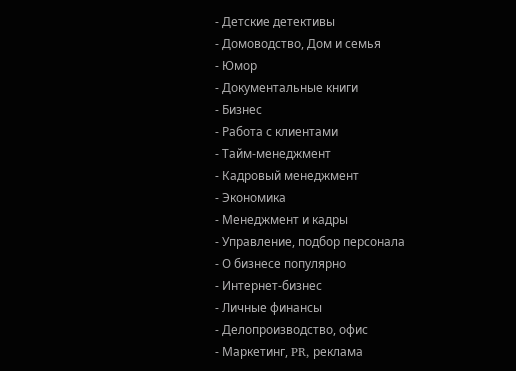- Детские детективы
- Домоводство, Дом и семья
- Юмор
- Документальные книги
- Бизнес
- Работа с клиентами
- Тайм-менеджмент
- Кадровый менеджмент
- Экономика
- Менеджмент и кадры
- Управление, подбор персонала
- О бизнесе популярно
- Интернет-бизнес
- Личные финансы
- Делопроизводство, офис
- Маркетинг, PR, реклама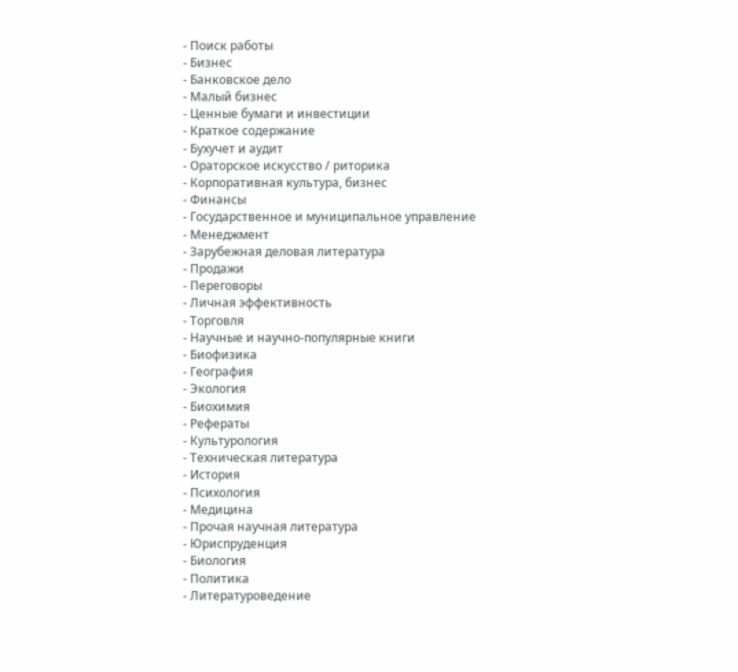- Поиск работы
- Бизнес
- Банковское дело
- Малый бизнес
- Ценные бумаги и инвестиции
- Краткое содержание
- Бухучет и аудит
- Ораторское искусство / риторика
- Корпоративная культура, бизнес
- Финансы
- Государственное и муниципальное управление
- Менеджмент
- Зарубежная деловая литература
- Продажи
- Переговоры
- Личная эффективность
- Торговля
- Научные и научно-популярные книги
- Биофизика
- География
- Экология
- Биохимия
- Рефераты
- Культурология
- Техническая литература
- История
- Психология
- Медицина
- Прочая научная литература
- Юриспруденция
- Биология
- Политика
- Литературоведение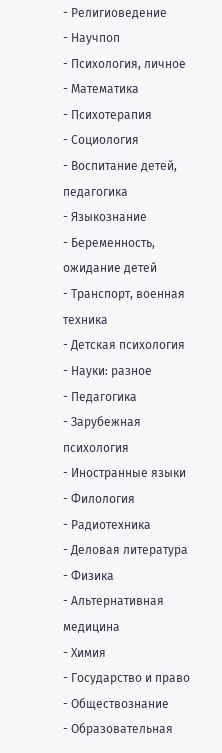- Религиоведение
- Научпоп
- Психология, личное
- Математика
- Психотерапия
- Социология
- Воспитание детей, педагогика
- Языкознание
- Беременность, ожидание детей
- Транспорт, военная техника
- Детская психология
- Науки: разное
- Педагогика
- Зарубежная психология
- Иностранные языки
- Филология
- Радиотехника
- Деловая литература
- Физика
- Альтернативная медицина
- Химия
- Государство и право
- Обществознание
- Образовательная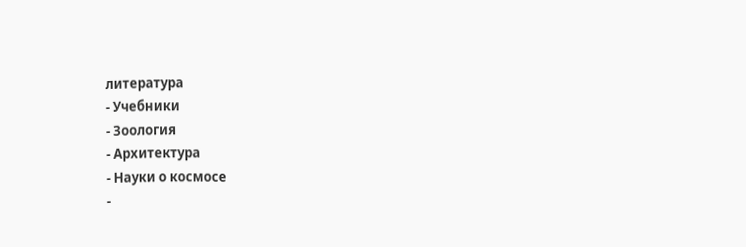литература
- Учебники
- Зоология
- Архитектура
- Науки о космосе
-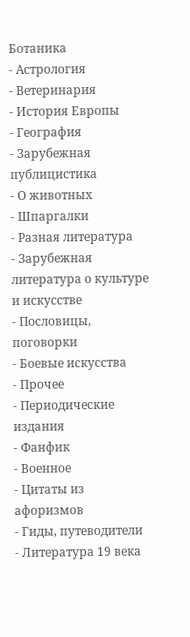Ботаника
- Астрология
- Ветеринария
- История Европы
- География
- Зарубежная публицистика
- О животных
- Шпаргалки
- Разная литература
- Зарубежная литература о культуре и искусстве
- Пословицы, поговорки
- Боевые искусства
- Прочее
- Периодические издания
- Фанфик
- Военное
- Цитаты из афоризмов
- Гиды, путеводители
- Литература 19 века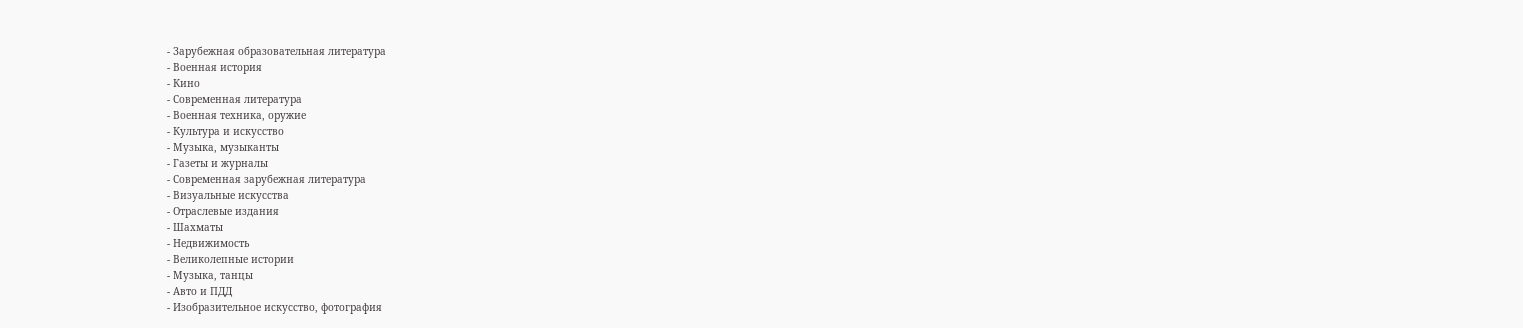- Зарубежная образовательная литература
- Военная история
- Кино
- Современная литература
- Военная техника, оружие
- Культура и искусство
- Музыка, музыканты
- Газеты и журналы
- Современная зарубежная литература
- Визуальные искусства
- Отраслевые издания
- Шахматы
- Недвижимость
- Великолепные истории
- Музыка, танцы
- Авто и ПДД
- Изобразительное искусство, фотография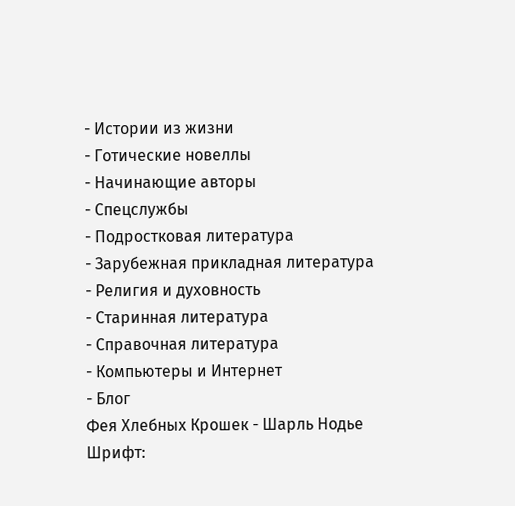- Истории из жизни
- Готические новеллы
- Начинающие авторы
- Спецслужбы
- Подростковая литература
- Зарубежная прикладная литература
- Религия и духовность
- Старинная литература
- Справочная литература
- Компьютеры и Интернет
- Блог
Фея Хлебных Крошек - Шарль Нодье
Шрифт: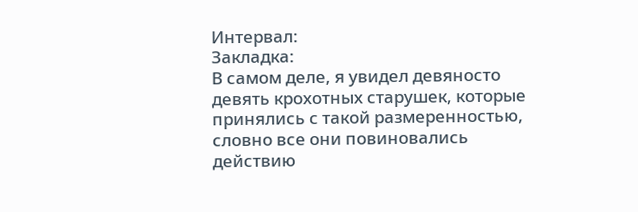Интервал:
Закладка:
В самом деле, я увидел девяносто девять крохотных старушек, которые принялись с такой размеренностью, словно все они повиновались действию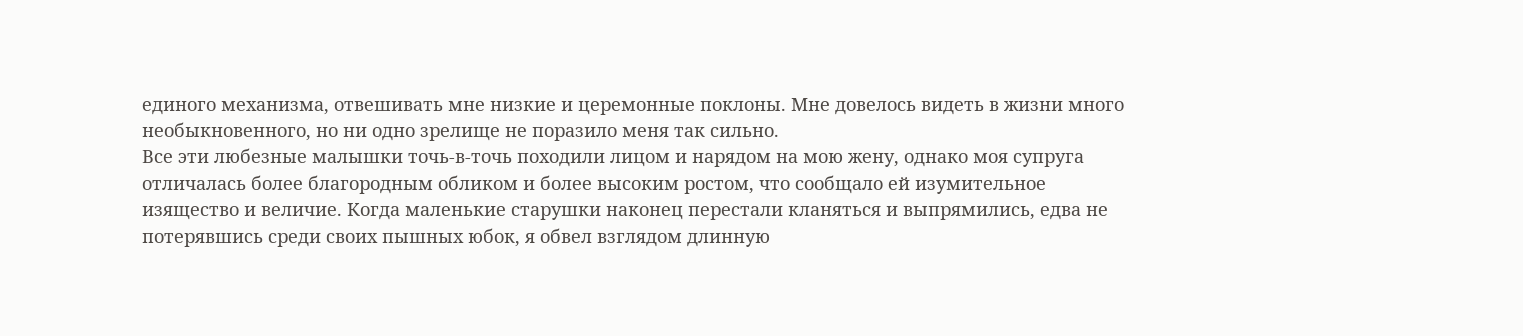единого механизма, отвешивать мне низкие и церемонные поклоны. Мне довелось видеть в жизни много необыкновенного, но ни одно зрелище не поразило меня так сильно.
Все эти любезные малышки точь-в-точь походили лицом и нарядом на мою жену, однако моя супруга отличалась более благородным обликом и более высоким ростом, что сообщало ей изумительное изящество и величие. Когда маленькие старушки наконец перестали кланяться и выпрямились, едва не потерявшись среди своих пышных юбок, я обвел взглядом длинную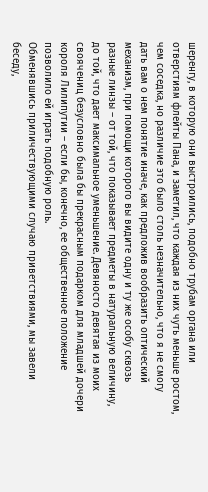шеренгу, в которую они выстроились, подобно трубам органа или отверстиям флейты Пана, и заметил, что каждая из них чуть меньше ростом, чем соседка, но различие это было столь незначительно, что я не смогу дать вам о нем понятие иначе, как предложив вообразить оптический механизм, при помощи которого вы видите одну и ту же особу сквозь разные линзы – от той, что показывает предметы в натуральную величину, до той, что дает максимальное уменьшение. Девяносто девятая из моих своячениц безусловно была бы прекрасным подарком для младшей дочери короля Лилипутии – если бы, конечно, ее общественное положение позволило ей играть подобную роль.
Обменявшись приличествующими случаю приветствиями, мы завели беседу,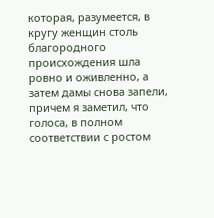которая, разумеется, в кругу женщин столь благородного происхождения шла ровно и оживленно, а затем дамы снова запели, причем я заметил, что голоса, в полном соответствии с ростом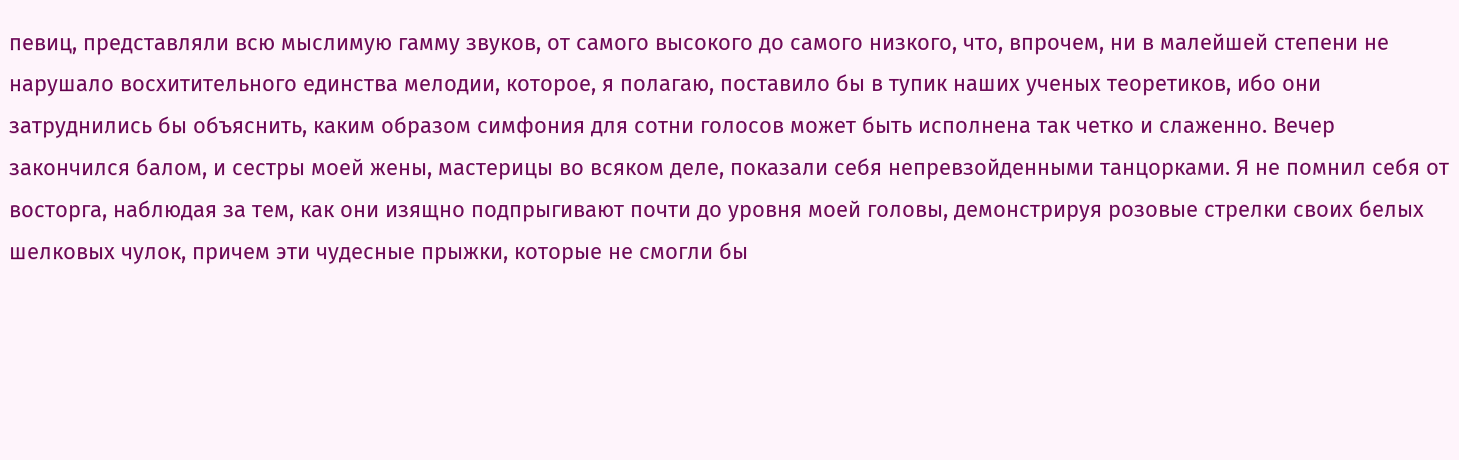певиц, представляли всю мыслимую гамму звуков, от самого высокого до самого низкого, что, впрочем, ни в малейшей степени не нарушало восхитительного единства мелодии, которое, я полагаю, поставило бы в тупик наших ученых теоретиков, ибо они затруднились бы объяснить, каким образом симфония для сотни голосов может быть исполнена так четко и слаженно. Вечер закончился балом, и сестры моей жены, мастерицы во всяком деле, показали себя непревзойденными танцорками. Я не помнил себя от восторга, наблюдая за тем, как они изящно подпрыгивают почти до уровня моей головы, демонстрируя розовые стрелки своих белых шелковых чулок, причем эти чудесные прыжки, которые не смогли бы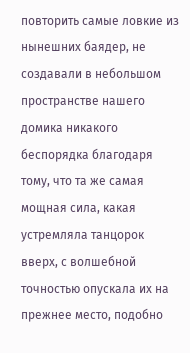повторить самые ловкие из нынешних баядер, не создавали в небольшом пространстве нашего домика никакого беспорядка благодаря тому, что та же самая мощная сила, какая устремляла танцорок вверх, с волшебной точностью опускала их на прежнее место, подобно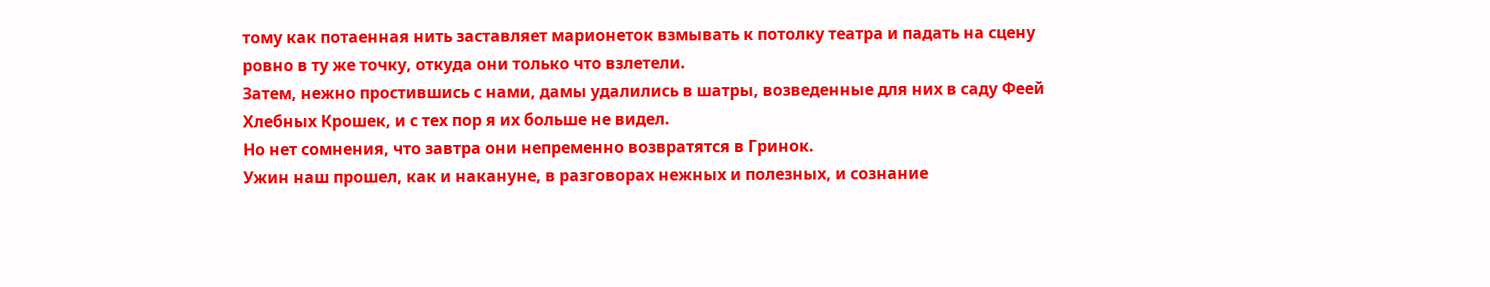тому как потаенная нить заставляет марионеток взмывать к потолку театра и падать на сцену ровно в ту же точку, откуда они только что взлетели.
Затем, нежно простившись с нами, дамы удалились в шатры, возведенные для них в саду Феей Хлебных Крошек, и с тех пор я их больше не видел.
Но нет сомнения, что завтра они непременно возвратятся в Гринок.
Ужин наш прошел, как и накануне, в разговорах нежных и полезных, и сознание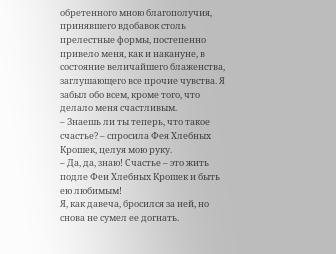обретенного мною благополучия, принявшего вдобавок столь прелестные формы, постепенно привело меня, как и накануне, в состояние величайшего блаженства, заглушающего все прочие чувства. Я забыл обо всем, кроме того, что делало меня счастливым.
– Знаешь ли ты теперь, что такое счастье? – спросила Фея Хлебных Крошек, целуя мою руку.
– Да, да, знаю! Счастье – это жить подле Феи Хлебных Крошек и быть ею любимым!
Я, как давеча, бросился за ней, но снова не сумел ее догнать.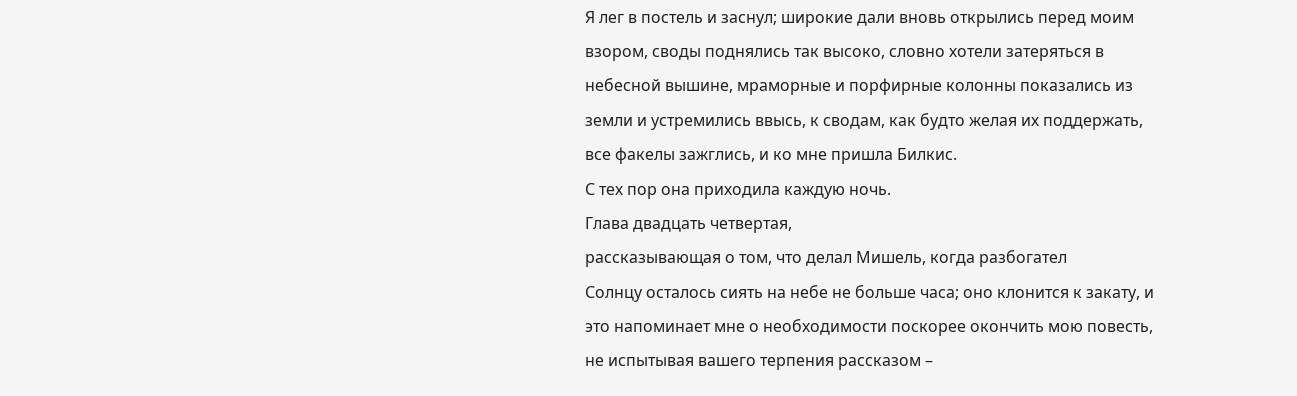Я лег в постель и заснул; широкие дали вновь открылись перед моим взором, своды поднялись так высоко, словно хотели затеряться в небесной вышине, мраморные и порфирные колонны показались из земли и устремились ввысь, к сводам, как будто желая их поддержать, все факелы зажглись, и ко мне пришла Билкис.
С тех пор она приходила каждую ночь.
Глава двадцать четвертая,
рассказывающая о том, что делал Мишель, когда разбогател
Солнцу осталось сиять на небе не больше часа; оно клонится к закату, и это напоминает мне о необходимости поскорее окончить мою повесть, не испытывая вашего терпения рассказом –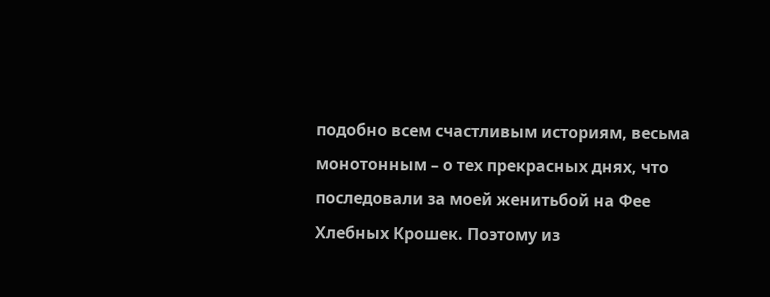подобно всем счастливым историям, весьма монотонным – о тех прекрасных днях, что последовали за моей женитьбой на Фее Хлебных Крошек. Поэтому из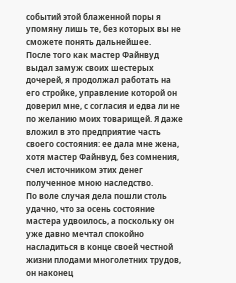событий этой блаженной поры я упомяну лишь те, без которых вы не сможете понять дальнейшее.
После того как мастер Файнвуд выдал замуж своих шестерых дочерей, я продолжал работать на его стройке, управление которой он доверил мне, с согласия и едва ли не по желанию моих товарищей. Я даже вложил в это предприятие часть своего состояния: ее дала мне жена, хотя мастер Файнвуд, без сомнения, счел источником этих денег полученное мною наследство.
По воле случая дела пошли столь удачно, что за осень состояние мастера удвоилось, а поскольку он уже давно мечтал спокойно насладиться в конце своей честной жизни плодами многолетних трудов, он наконец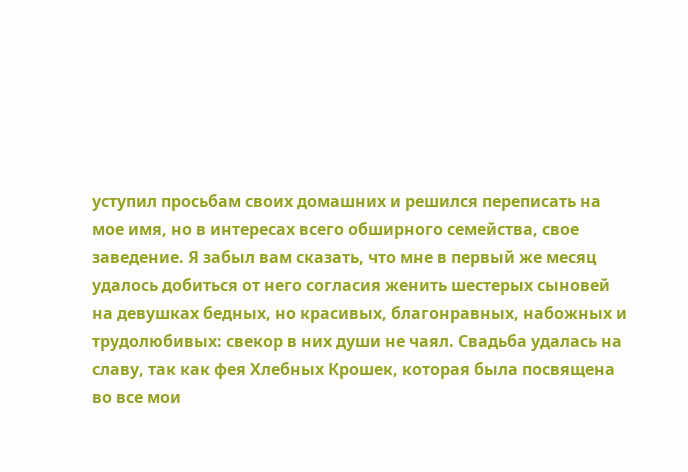уступил просьбам своих домашних и решился переписать на мое имя, но в интересах всего обширного семейства, свое заведение. Я забыл вам сказать, что мне в первый же месяц удалось добиться от него согласия женить шестерых сыновей на девушках бедных, но красивых, благонравных, набожных и трудолюбивых: свекор в них души не чаял. Свадьба удалась на славу, так как фея Хлебных Крошек, которая была посвящена во все мои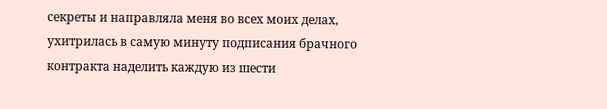секреты и направляла меня во всех моих делах, ухитрилась в самую минуту подписания брачного контракта наделить каждую из шести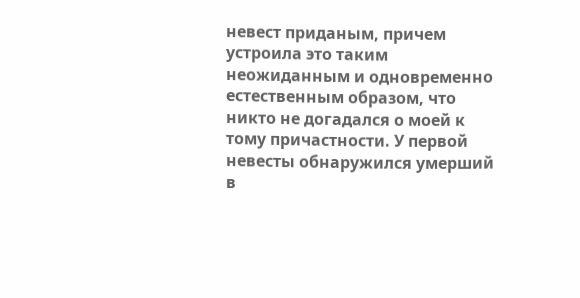невест приданым, причем устроила это таким неожиданным и одновременно естественным образом, что никто не догадался о моей к тому причастности. У первой невесты обнаружился умерший в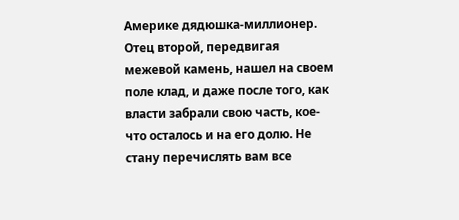Америке дядюшка-миллионер. Отец второй, передвигая межевой камень, нашел на своем поле клад, и даже после того, как власти забрали свою часть, кое-что осталось и на его долю. Не стану перечислять вам все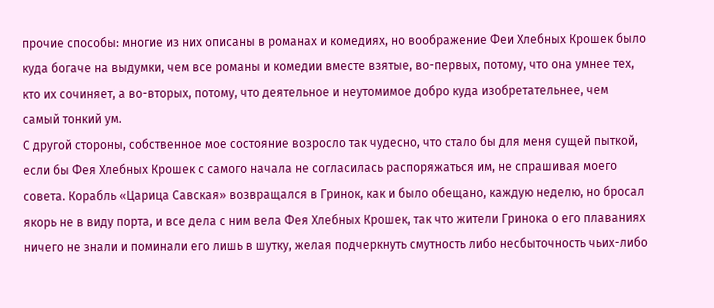прочие способы: многие из них описаны в романах и комедиях, но воображение Феи Хлебных Крошек было куда богаче на выдумки, чем все романы и комедии вместе взятые, во-первых, потому, что она умнее тех, кто их сочиняет, а во-вторых, потому, что деятельное и неутомимое добро куда изобретательнее, чем самый тонкий ум.
С другой стороны, собственное мое состояние возросло так чудесно, что стало бы для меня сущей пыткой, если бы Фея Хлебных Крошек с самого начала не согласилась распоряжаться им, не спрашивая моего совета. Корабль «Царица Савская» возвращался в Гринок, как и было обещано, каждую неделю, но бросал якорь не в виду порта, и все дела с ним вела Фея Хлебных Крошек, так что жители Гринока о его плаваниях ничего не знали и поминали его лишь в шутку, желая подчеркнуть смутность либо несбыточность чьих-либо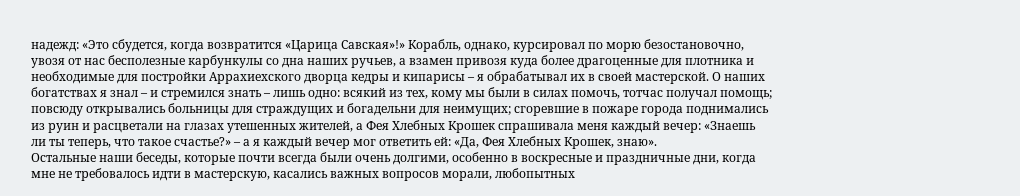надежд: «Это сбудется, когда возвратится «Царица Савская»!» Корабль, однако, курсировал по морю безостановочно, увозя от нас бесполезные карбункулы со дна наших ручьев, а взамен привозя куда более драгоценные для плотника и необходимые для постройки Аррахиехского дворца кедры и кипарисы – я обрабатывал их в своей мастерской. О наших богатствах я знал – и стремился знать – лишь одно: всякий из тех, кому мы были в силах помочь, тотчас получал помощь; повсюду открывались больницы для страждущих и богадельни для неимущих; сгоревшие в пожаре города поднимались из руин и расцветали на глазах утешенных жителей, а Фея Хлебных Крошек спрашивала меня каждый вечер: «Знаешь ли ты теперь, что такое счастье?» – а я каждый вечер мог ответить ей: «Да, Фея Хлебных Крошек, знаю».
Остальные наши беседы, которые почти всегда были очень долгими, особенно в воскресные и праздничные дни, когда мне не требовалось идти в мастерскую, касались важных вопросов морали, любопытных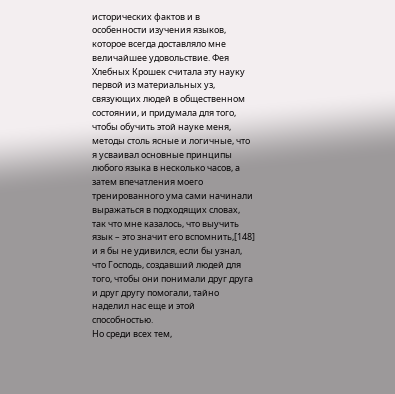исторических фактов и в особенности изучения языков, которое всегда доставляло мне величайшее удовольствие. Фея Хлебных Крошек считала эту науку первой из материальных уз, связующих людей в общественном состоянии, и придумала для того, чтобы обучить этой науке меня, методы столь ясные и логичные, что я усваивал основные принципы любого языка в несколько часов, а затем впечатления моего тренированного ума сами начинали выражаться в подходящих словах, так что мне казалось, что выучить язык – это значит его вспомнить,[148] и я бы не удивился, если бы узнал, что Господь, создавший людей для того, чтобы они понимали друг друга и друг другу помогали, тайно наделил нас еще и этой способностью.
Но среди всех тем,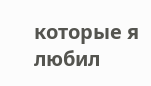которые я любил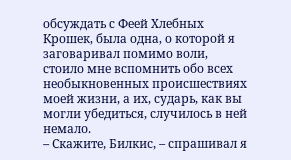обсуждать с Феей Хлебных Крошек, была одна, о которой я заговаривал помимо воли, стоило мне вспомнить обо всех необыкновенных происшествиях моей жизни, а их, сударь, как вы могли убедиться, случилось в ней немало.
– Скажите, Билкис, – спрашивал я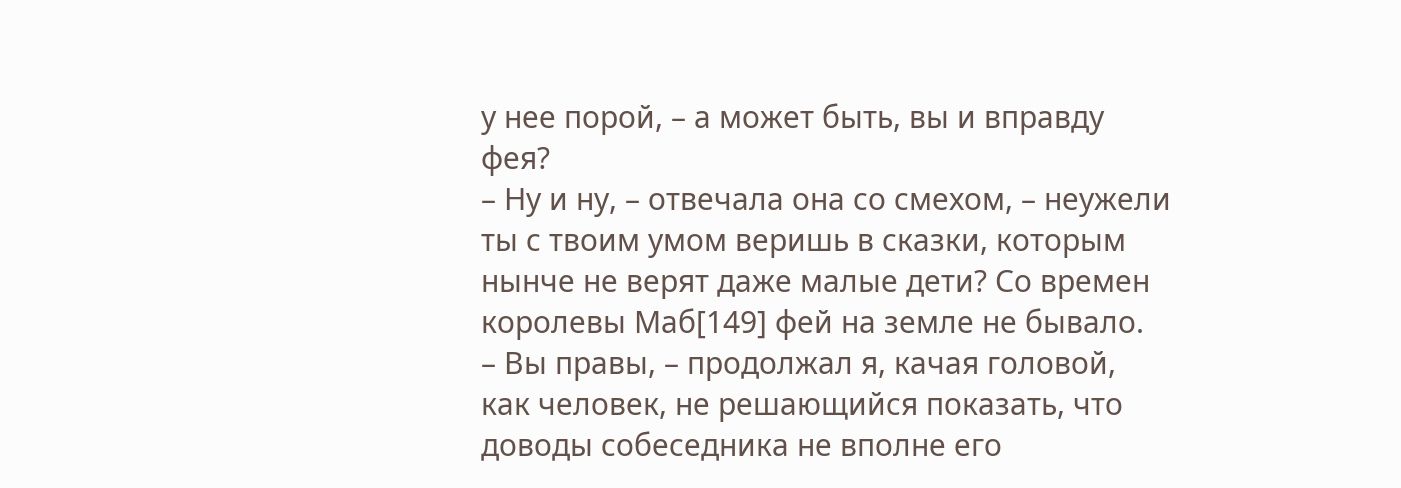у нее порой, – а может быть, вы и вправду фея?
– Ну и ну, – отвечала она со смехом, – неужели ты с твоим умом веришь в сказки, которым нынче не верят даже малые дети? Со времен королевы Маб[149] фей на земле не бывало.
– Вы правы, – продолжал я, качая головой, как человек, не решающийся показать, что доводы собеседника не вполне его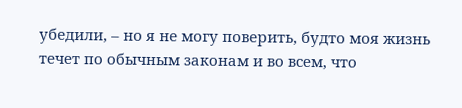убедили, – но я не могу поверить, будто моя жизнь течет по обычным законам и во всем, что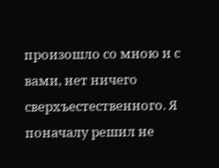произошло со мною и с вами, нет ничего сверхъестественного. Я поначалу решил не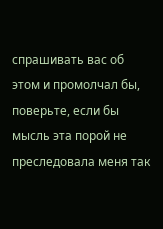спрашивать вас об этом и промолчал бы, поверьте, если бы мысль эта порой не преследовала меня так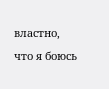властно, что я боюсь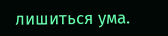лишиться ума.